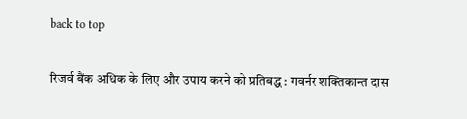back to top

रिजर्व बैंक अधिक के लिए और उपाय करने को प्रतिबद्ध : गवर्नर शक्तिकान्त दास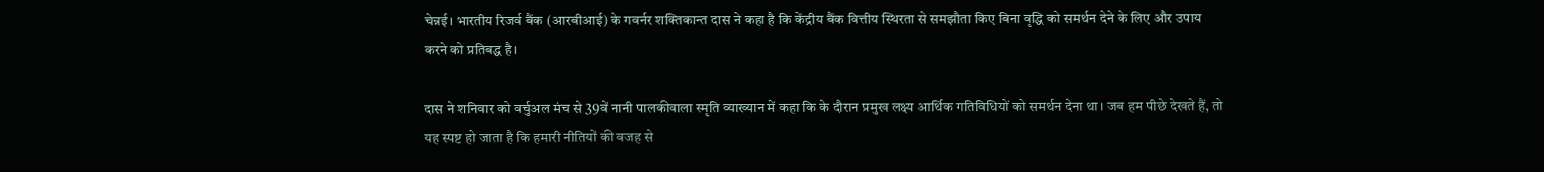चेन्नई। भारतीय रिजर्व बैंक (आरबीआई) के गवर्नर शक्तिकान्त दास ने कहा है कि केंद्रीय बैंक वित्तीय स्थिरता से समझौता किए बिना वृद्धि को समर्थन देने के लिए और उपाय करने को प्रतिबद्ध है।

दास ने शनिवार को वर्चुअल मंच से 39वें नानी पालकीवाला स्मृति व्याख्यान में कहा कि के दौरान प्रमुख लक्ष्य आर्थिक गतिविधियों को समर्थन देना था। जब हम पीछे देखते हैं, तो यह स्पष्ट हो जाता है कि हमारी नीतियों की वजह से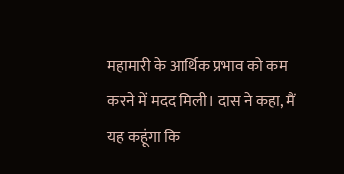महामारी के आर्थिक प्रभाव को कम करने में मदद मिली। दास ने कहा, मैं यह कहूंगा कि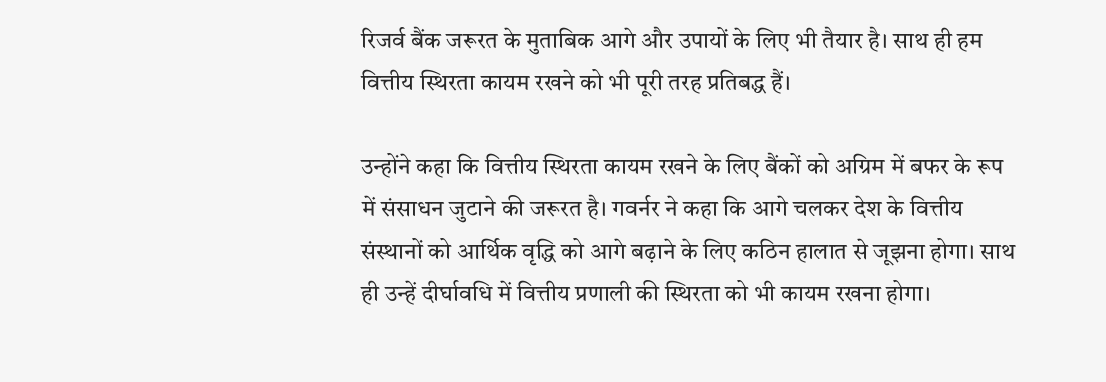रिजर्व बैंक जरूरत के मुताबिक आगे और उपायों के लिए भी तैयार है। साथ ही हम वित्तीय स्थिरता कायम रखने को भी पूरी तरह प्रतिबद्ध हैं।

उन्होंने कहा कि वित्तीय स्थिरता कायम रखने के लिए बैंकों को अग्रिम में बफर के रूप में संसाधन जुटाने की जरूरत है। गवर्नर ने कहा कि आगे चलकर देश के वित्तीय संस्थानों को आर्थिक वृद्धि को आगे बढ़ाने के लिए कठिन हालात से जूझना होगा। साथ ही उन्हें दीर्घावधि में वित्तीय प्रणाली की स्थिरता को भी कायम रखना होगा।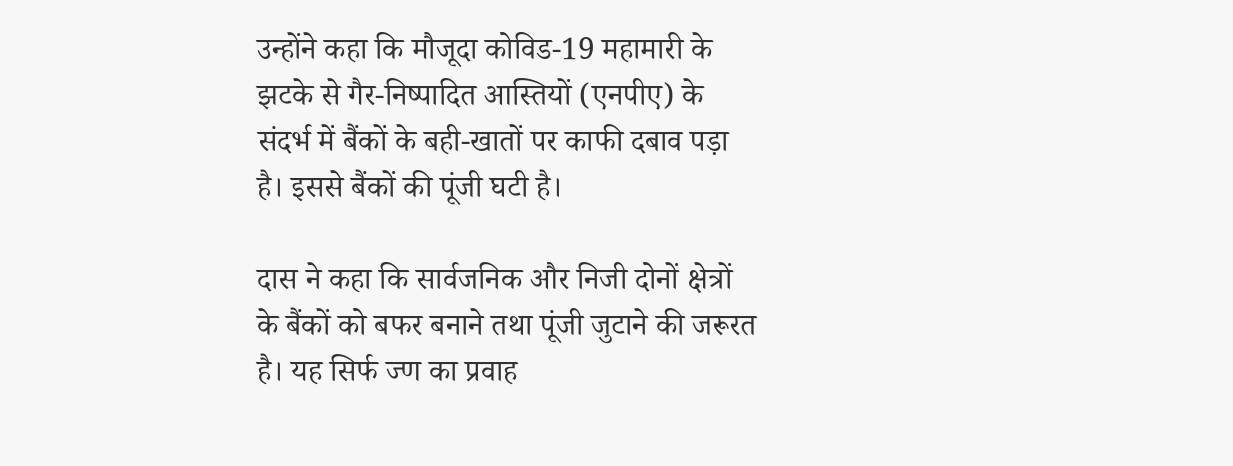उन्होंने कहा कि मौजूदा कोविड-19 महामारी के झटके से गैर-निष्पादित आस्तियों (एनपीए) के संदर्भ में बैंकों के बही-खातों पर काफी दबाव पड़ा है। इससे बैंकों की पूंजी घटी है।

दास ने कहा कि सार्वजनिक और निजी दोनों क्षेत्रों के बैंकों को बफर बनाने तथा पूंजी जुटाने की जरूरत है। यह सिर्फ ज्ण का प्रवाह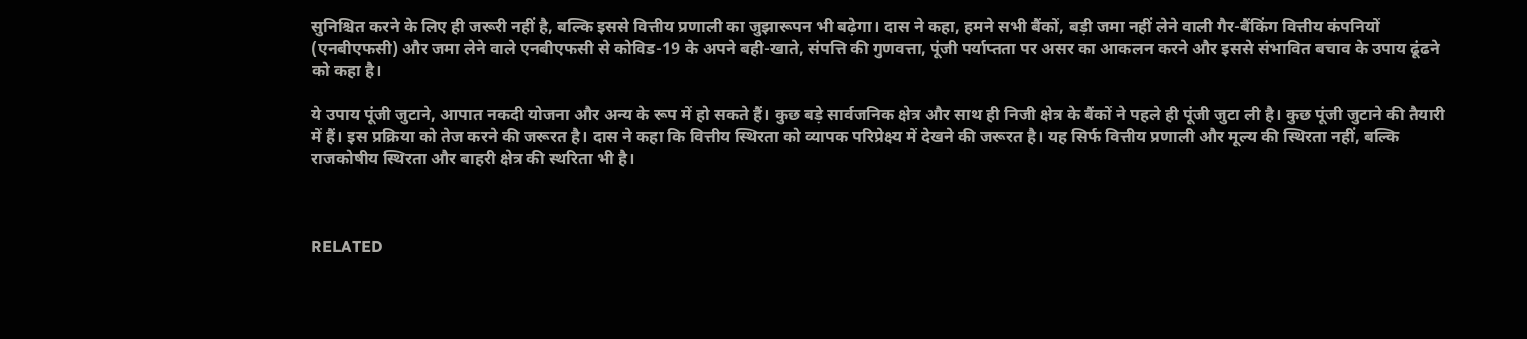सुनिश्चित करने के लिए ही जरूरी नहीं है, बल्कि इससे वित्तीय प्रणाली का जुझारूपन भी बढ़ेगा। दास ने कहा, हमने सभी बैंकों, बड़ी जमा नहीं लेने वाली गैर-बैंकिंग वित्तीय कंपनियों (एनबीएफसी) और जमा लेने वाले एनबीएफसी से कोविड-19 के अपने बही-खाते, संपत्ति की गुणवत्ता, पूंजी पर्याप्तता पर असर का आकलन करने और इससे संभावित बचाव के उपाय ढूंढने को कहा है।

ये उपाय पूंजी जुटाने, आपात नकदी योजना और अन्य के रूप में हो सकते हैं। कुछ बड़े सार्वजनिक क्षेत्र और साथ ही निजी क्षेत्र के बैंकों ने पहले ही पूंजी जुटा ली है। कुछ पूंजी जुटाने की तैयारी में हैं। इस प्रक्रिया को तेज करने की जरूरत है। दास ने कहा कि वित्तीय स्थिरता को व्यापक परिप्रेक्ष्य में देखने की जरूरत है। यह सिर्फ वित्तीय प्रणाली और मूल्य की स्थिरता नहीं, बल्कि राजकोषीय स्थिरता और बाहरी क्षेत्र की स्थरिता भी है।



RELATED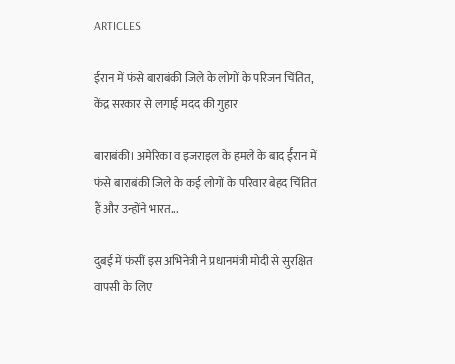ARTICLES

ईरान में फंसे बाराबंकी जिले के लोगों के परिजन चिंतित, केंद्र सरकार से लगाई मदद की गुहार

बाराबंकी। अमेरिका व इजराइल के हमले के बाद र्ईरान में फंसे बाराबंकी जिले के कई लोगों के परिवार बेहद चिंतित हैं और उन्होंने भारत...

दुबई में फंसीं इस अभिनेत्री ने प्रधानमंत्री मोदी से सुरक्षित वापसी के लिए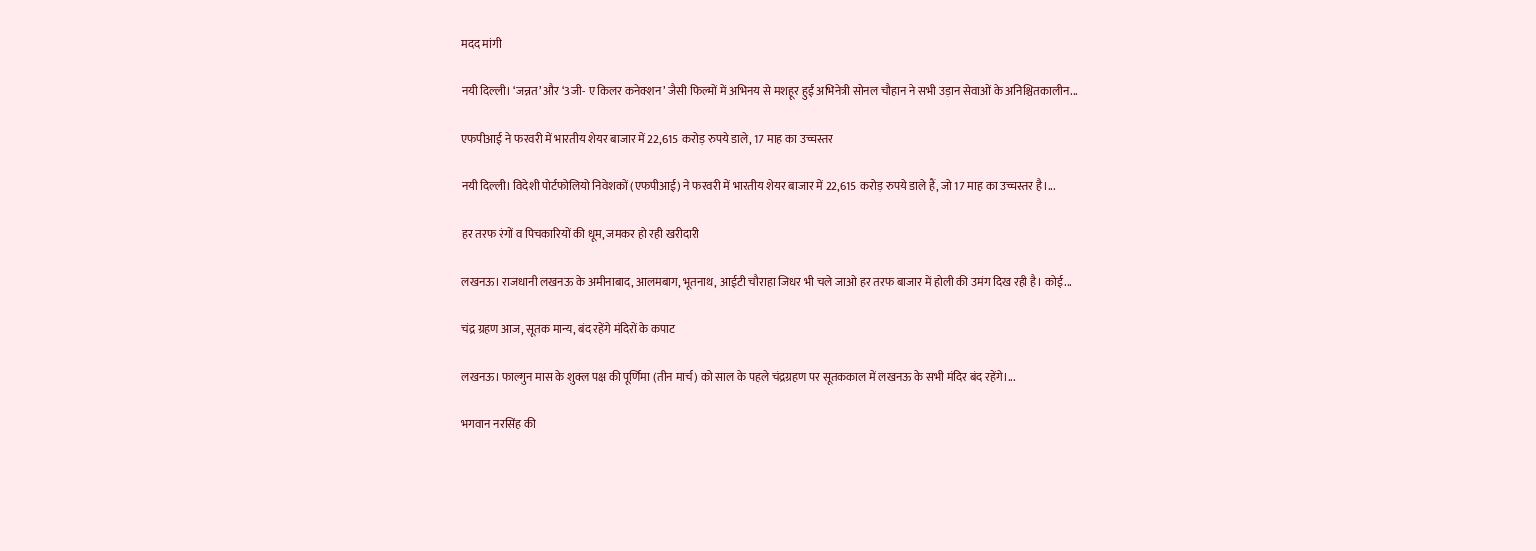मदद मांगी

नयी दिल्ली। ‘जन्नत’ और ‘3जी- ए किलर कनेक्शन’ जैसी फिल्मों में अभिनय से मशहूर हुईं अभिनेत्री सोनल चौहान ने सभी उड़ान सेवाओं के अनिश्चितकालीन...

एफपीआई ने फरवरी में भारतीय शेयर बाजार में 22,615 करोड़ रुपये डाले, 17 माह का उच्चस्तर

नयी दिल्ली। विदेशी पोर्टफोलियो निवेशकों (एफपीआई) ने फरवरी में भारतीय शेयर बाजार में 22,615 करोड़ रुपये डाले हैं, जो 17 माह का उच्चस्तर है।...

हर तरफ रंगों व पिचकारियों की धूम, जमकर हो रही खरीदारी

लखनऊ। राजधानी लखनऊ के अमीनाबाद, आलमबाग, भूतनाथ, आईटी चौराहा जिधर भी चले जाओ हर तरफ बाजार में होली की उमंग दिख रही है। कोई...

चंद्र ग्रहण आज, सूतक मान्य, बंद रहेंगे मंदिरों के कपाट

लखनऊ। फाल्गुन मास के शुक्ल पक्ष की पूर्णिमा (तीन मार्च) को साल के पहले चंद्रग्रहण पर सूतककाल में लखनऊ के सभी मंदिर बंद रहेंगे।...

भगवान नरसिंह की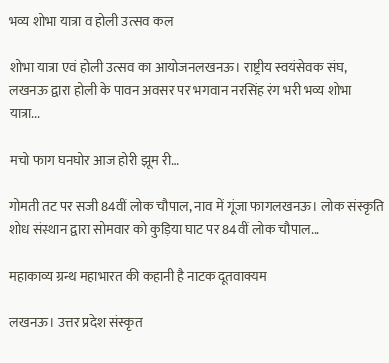भव्य शोभा यात्रा व होली उत्सव कल

शोभा यात्रा एवं होली उत्सव का आयोजनलखनऊ। राष्ट्रीय स्वयंसेवक संघ, लखनऊ द्वारा होली के पावन अवसर पर भगवान नरसिंह रंग भरी भव्य शोभा यात्रा...

मचो फाग घनघोर आज होरी झूम री…

गोमती तट पर सजी 84वीं लोक चौपाल, नाव में गूंजा फागलखनऊ। लोक संस्कृति शोध संस्थान द्वारा सोमवार को कुड़िया घाट पर 84वीं लोक चौपाल...

महाकाव्य ग्रन्थ महाभारत की कहानी है नाटक दूतवाक्यम

लखनऊ। उत्तर प्रदेश संस्कृत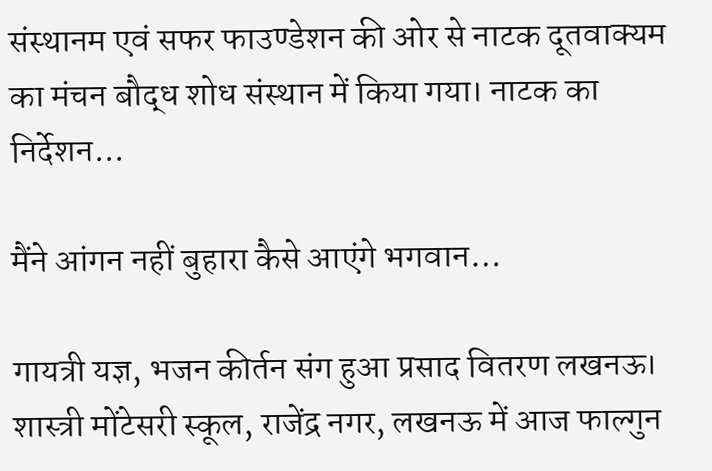संस्थानम एवं सफर फाउण्डेशन की ओर से नाटक दूतवाक्यम का मंचन बौद्ध शोध संस्थान में किया गया। नाटक का निर्देशन...

मैंने आंगन नहीं बुहारा कैसे आएंगे भगवान…

गायत्री यज्ञ, भजन कीर्तन संग हुआ प्रसाद वितरण लखनऊ। शास्त्री मोंटेसरी स्कूल, राजेंद्र नगर, लखनऊ में आज फाल्गुन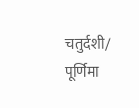चतुर्दशी/ पूर्णिमा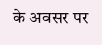के अवसर पर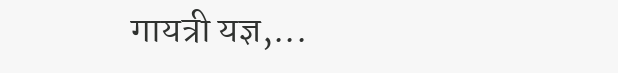गायत्री यज्ञ,...